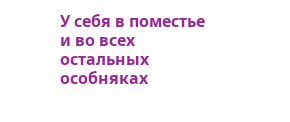У себя в поместье и во всех остальных особняках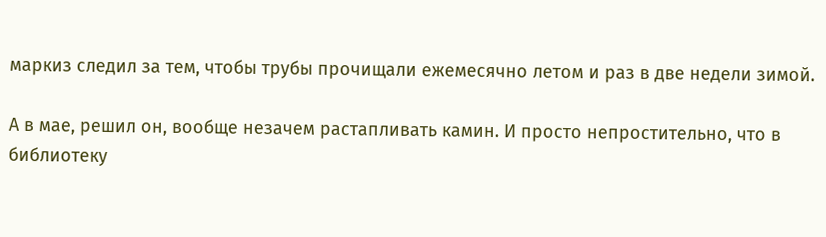маркиз следил за тем, чтобы трубы прочищали ежемесячно летом и раз в две недели зимой.

А в мае, решил он, вообще незачем растапливать камин. И просто непростительно, что в библиотеку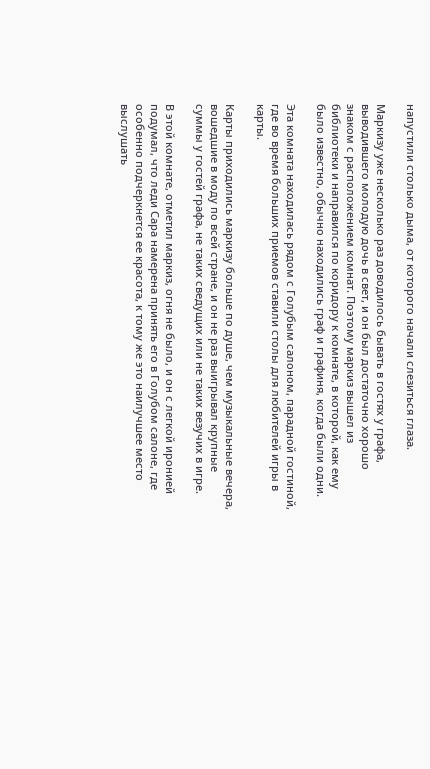напустили столько дыма, от которого начали слезиться глаза.

Маркизу уже несколько раз доводилось бывать в гостях у графа, выводившего молодую дочь в свет, и он был достаточно хорошо знаком с расположением комнат. Поэтому маркиз вышел из библиотеки и направился по коридору к комнате, в которой, как ему было известно, обычно находились граф и графиня, когда были одни.

Эта комната находилась рядом с Голубым салоном, парадной гостиной, где во время больших приемов ставили столы для любителей игры в карты.

Карты приходились маркизу больше по душе, чем музыкальные вечера, вошедшие в моду по всей стране, и он не раз выигрывал крупные суммы у гостей графа, не таких сведущих или не таких везучих в игре.

В этой комнате, отметил маркиз, огня не было, и он с легкой иронией подумал, что леди Сара намерена принять его в Голубом салоне, где особенно подчеркнется ее красота, к тому же это наилучшее место выслушать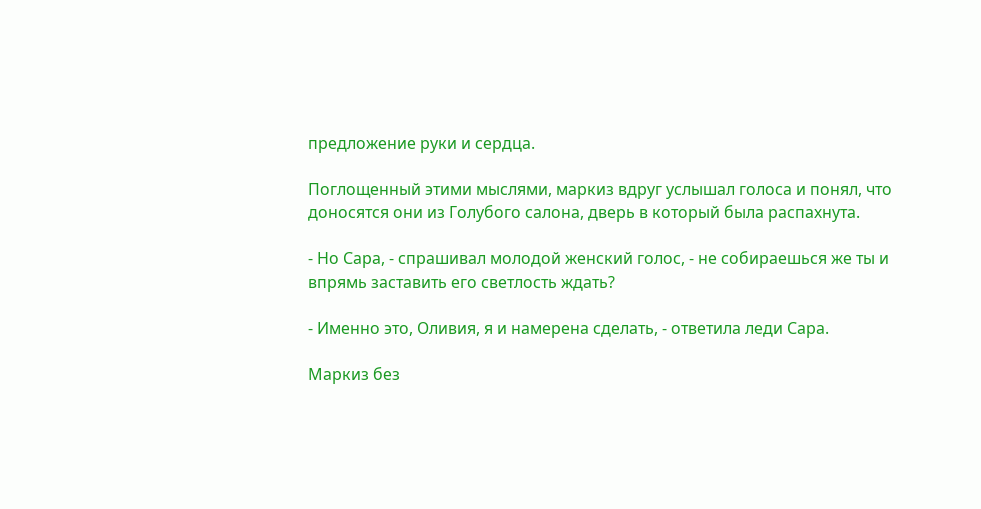предложение руки и сердца.

Поглощенный этими мыслями, маркиз вдруг услышал голоса и понял, что доносятся они из Голубого салона, дверь в который была распахнута.

- Но Сара, - спрашивал молодой женский голос, - не собираешься же ты и впрямь заставить его светлость ждать?

- Именно это, Оливия, я и намерена сделать, - ответила леди Сара.

Маркиз без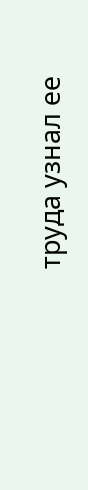труда узнал ее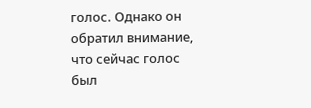голос. Однако он обратил внимание, что сейчас голос был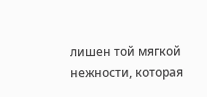лишен той мягкой нежности, которая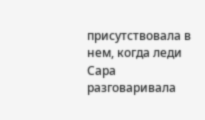присутствовала в нем, когда леди Сара разговаривала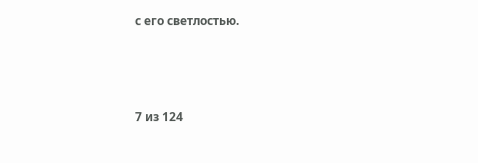с его светлостью.



7 из 124